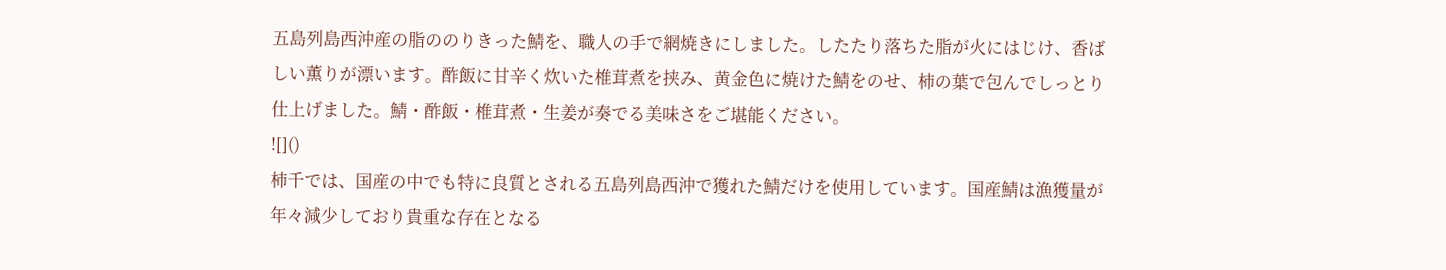五島列島西沖産の脂ののりきった鯖を、職人の手で網焼きにしました。したたり落ちた脂が火にはじけ、香ばしい薫りが漂います。酢飯に甘辛く炊いた椎茸煮を挟み、黄金色に焼けた鯖をのせ、柿の葉で包んでしっとり仕上げました。鯖・酢飯・椎茸煮・生姜が奏でる美味さをご堪能ください。
![]()
柿千では、国産の中でも特に良質とされる五島列島西沖で獲れた鯖だけを使用しています。国産鯖は漁獲量が年々減少しており貴重な存在となる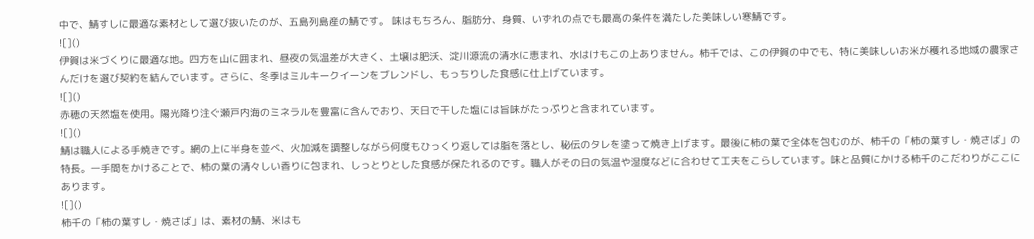中で、鯖すしに最適な素材として選び抜いたのが、五島列島産の鯖です。 味はもちろん、脂肪分、身質、いずれの点でも最高の条件を満たした美味しい寒鯖です。
![]()
伊賀は米づくりに最適な地。四方を山に囲まれ、昼夜の気温差が大きく、土壌は肥沃、淀川源流の清水に恵まれ、水はけもこの上ありません。柿千では、この伊賀の中でも、特に美味しいお米が穫れる地域の農家さんだけを選び契約を結んでいます。さらに、冬季はミルキークイーンをブレンドし、もっちりした食感に仕上げています。
![]()
赤穂の天然塩を使用。陽光降り注ぐ瀬戸内海のミネラルを豊富に含んでおり、天日で干した塩には旨味がたっぷりと含まれています。
![]()
鯖は職人による手焼きです。網の上に半身を並べ、火加減を調整しながら何度もひっくり返しては脂を落とし、秘伝のタレを塗って焼き上げます。最後に柿の葉で全体を包むのが、柿千の「柿の葉すし・焼さば」の特長。一手間をかけることで、柿の葉の清々しい香りに包まれ、しっとりとした食感が保たれるのです。職人がその日の気温や湿度などに合わせて工夫をこらしています。味と品質にかける柿千のこだわりがここにあります。
![]()
柿千の「柿の葉すし・焼さば」は、素材の鯖、米はも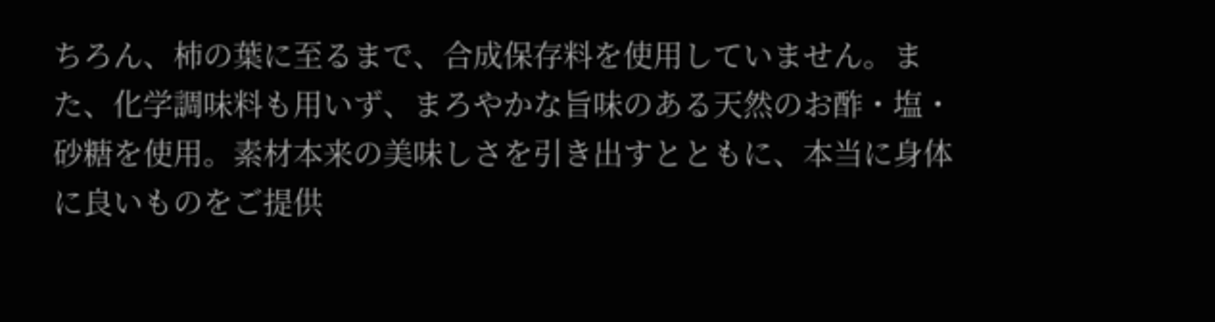ちろん、柿の葉に至るまで、合成保存料を使用していません。また、化学調味料も用いず、まろやかな旨味のある天然のお酢・塩・砂糖を使用。素材本来の美味しさを引き出すとともに、本当に身体に良いものをご提供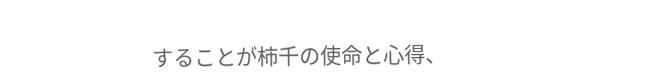することが柿千の使命と心得、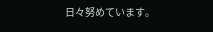日々努めています。